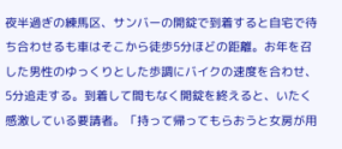夜半過ぎの練馬区、サンバーの開錠で到着すると自宅で待ち合わせるも車はそこから徒歩5分ほどの距離。お年を召した男性のゆっくりとした歩調にバイクの速度を合わせ、5分追走する。到着して間もなく開錠を終えると、いたく感激している要請者。「持って帰ってもらおうと女房が用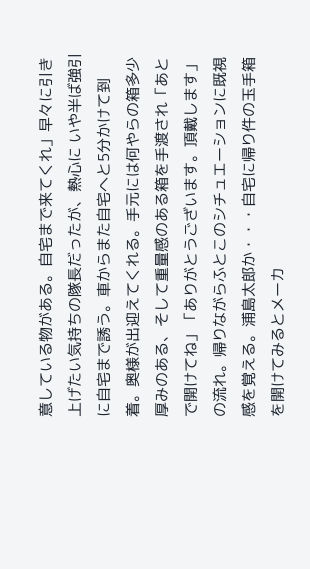意している物がある。自宅まで来てくれ」早々に引き上げたい気持ちの隊長だったが、熱心に いや半ば強引に自宅まで誘う。車からまた自宅へと5分かけて到着。奥様が出迎えてくれる。手元には何やらの箱多少厚みのある、そして重量感のある箱を手渡され「あとで開けてね」「ありがとうございます。頂戴します」の流れ。帰りながらふとこのシチュエーションに既視感を覚える。浦島太郎か・・・自宅に帰り件の玉手箱を開けてみるとメーカ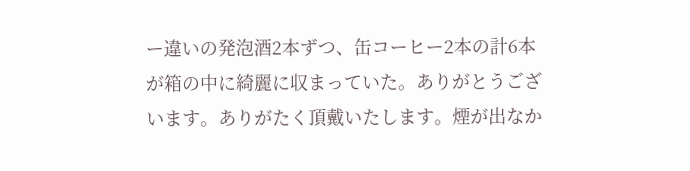ー違いの発泡酒2本ずつ、缶コーヒー2本の計6本が箱の中に綺麗に収まっていた。ありがとうございます。ありがたく頂戴いたします。煙が出なか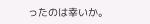ったのは幸いか。